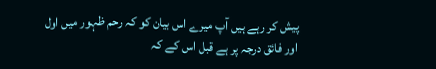پیش کر رہے ہیں آپ میرے اس بیان کو کہ رحم ظہور میں اول اور فائق درجہ پر ہے قبل اس کے کہ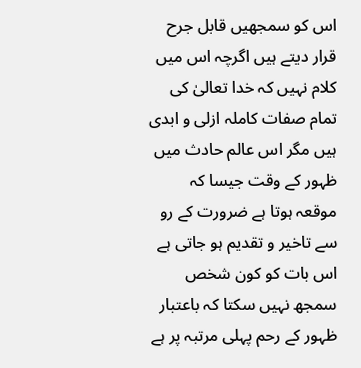اس کو سمجھیں قابل جرح قرار دیتے ہیں اگرچہ اس میں کلام نہیں کہ خدا تعالیٰ کی تمام صفات کاملہ ازلی و ابدی ہیں مگر اس عالم حادث میں ظہور کے وقت جیسا کہ موقعہ ہوتا ہے ضرورت کے رو سے تاخیر و تقدیم ہو جاتی ہے اس بات کو کون شخص سمجھ نہیں سکتا کہ باعتبار ظہور کے رحم پہلی مرتبہ پر ہے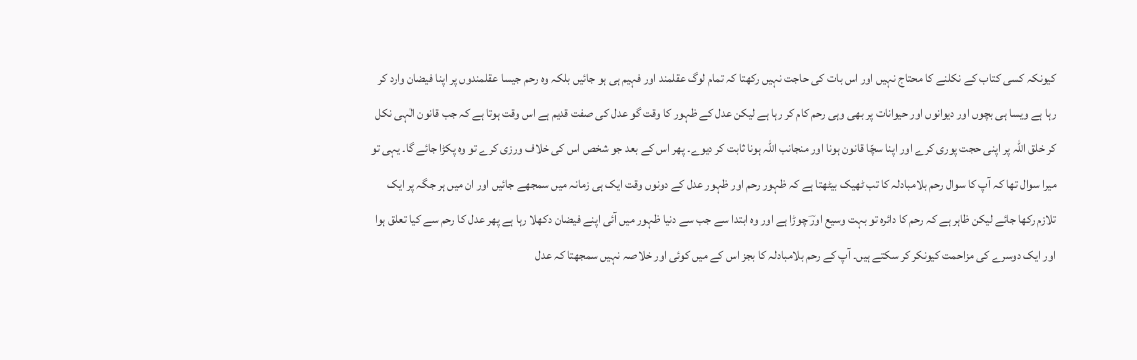کیونکہ کسی کتاب کے نکلنے کا محتاج نہیں اور اس بات کی حاجت نہیں رکھتا کہ تمام لوگ عقلمند اور فہیم ہی ہو جائیں بلکہ وہ رحم جیسا عقلمندوں پر اپنا فیضان وارد کر رہا ہے ویسا ہی بچوں اور دیوانوں اور حیوانات پر بھی وہی رحم کام کر رہا ہے لیکن عدل کے ظہور کا وقت گو عدل کی صفت قدیم ہے اس وقت ہوتا ہے کہ جب قانون الٰہی نکل کر خلق اللہ پر اپنی حجت پوری کرے اور اپنا سچّا قانون ہونا اور منجانب اللہ ہونا ثابت کر دیوے۔ پھر اس کے بعد جو شخص اس کی خلاف ورزی کرے تو وہ پکڑا جائے گا۔ یہی تو میرا سوال تھا کہ آپ کا سوال رحم بلامبادلہ کا تب ٹھیک بیٹھتا ہے کہ ظہور رحم اور ظہور عدل کے دونوں وقت ایک ہی زمانہ میں سمجھے جائیں اور ان میں ہر جگہ پر ایک تلازم رکھا جائے لیکن ظاہر ہے کہ رحم کا دائرہ تو بہت وسیع اورؔ چوڑا ہے اور وہ ابتدا سے جب سے دنیا ظہور میں آئی اپنے فیضان دکھلا رہا ہے پھر عدل کا رحم سے کیا تعلق ہوا اور ایک دوسرے کی مزاحمت کیونکر کر سکتے ہیں۔ آپ کے رحم بلامبادلہ کا بجز اس کے میں کوئی اور خلاصہ نہیں سمجھتا کہ عدل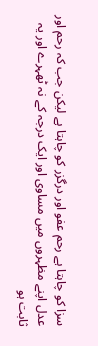سزا کو چاہتا ہے رحم عفو اور درگزر کو چاہتا ہے لیکن جب کہ رحم اور عدل اپنے مظہروں میں مساوی اور ایک درجہ کے نہ ٹھہرے اور یہ ثابت ہو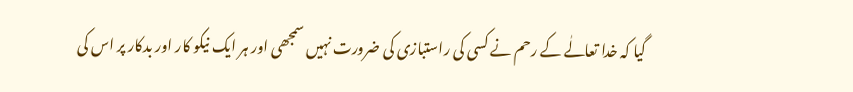گیا کہ خدا تعالٰے کے رحم نے کسی کی راستبازی کی ضرورت نہیں سمجھی اور ہر ایک نیکو کار اور بدکار پر اس کی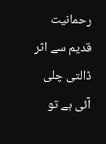رحمانیت قدیم سے اثر ڈالتی چلی آئی ہے تو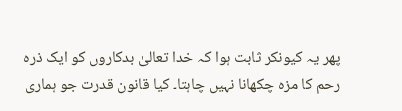پھر یہ کیونکر ثابت ہوا کہ خدا تعالیٰ بدکاروں کو ایک ذرہ رحم کا مزہ چکھانا نہیں چاہتا۔ کیا قانون قدرت جو ہماری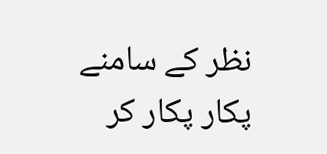نظر کے سامنے پکار پکار کر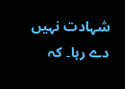شہادت نہیں دے رہا۔ کہ